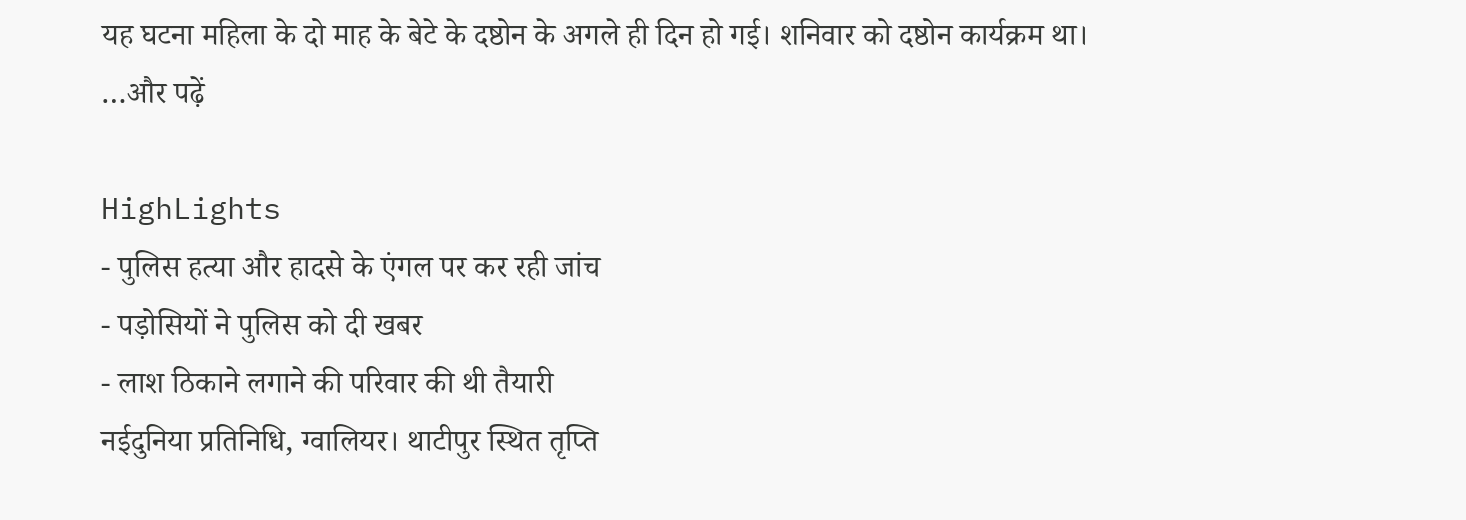यह घटना महिला के दो माह के बेटे के दष्ठोन के अगले ही दिन हो गई। शनिवार को दष्ठोन कार्यक्रम था। …और पढ़ें

HighLights
- पुलिस हत्या और हादसे के एंगल पर कर रही जांच
- पड़ोसियों ने पुलिस को दी खबर
- लाश ठिकाने लगाने की परिवार की थी तैयारी
नईदुनिया प्रतिनिधि, ग्वालियर। थाटीपुर स्थित तृप्ति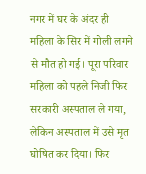नगर में घर के अंदर ही महिला के सिर में गोली लगने से मौत हो गई। पूरा परिवार महिला को पहले निजी फिर सरकारी अस्पताल ले गया, लेकिन अस्पताल में उसे मृत घोषित कर दिया। फिर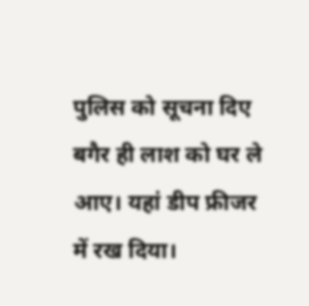पुलिस को सूचना दिए बगैर ही लाश को घर ले आए। यहां डीप फ्रीजर में रख दिया।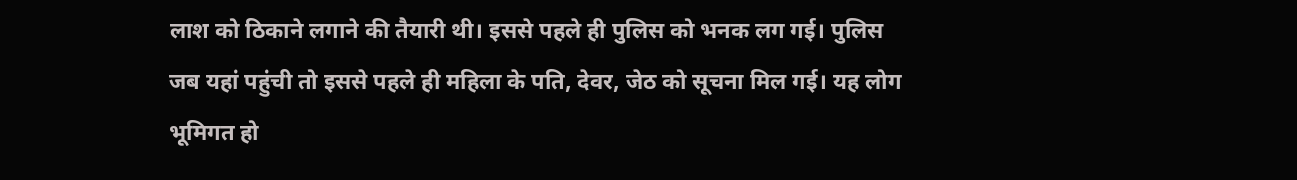लाश को ठिकाने लगाने की तैयारी थी। इससे पहले ही पुलिस को भनक लग गई। पुलिस जब यहां पहुंची तो इससे पहले ही महिला के पति, देवर, जेठ को सूचना मिल गई। यह लोग भूमिगत हो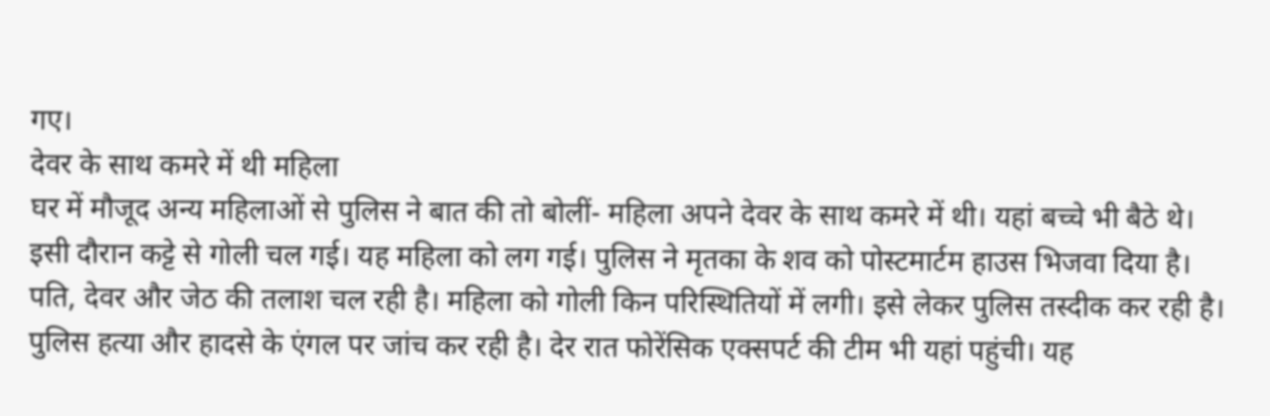गए।
देवर के साथ कमरे में थी महिला
घर में मौजूद अन्य महिलाओं से पुलिस ने बात की तो बोलीं- महिला अपने देवर के साथ कमरे में थी। यहां बच्चे भी बैठे थे। इसी दौरान कट्टे से गोली चल गई। यह महिला को लग गई। पुलिस ने मृतका के शव को पोस्टमार्टम हाउस भिजवा दिया है। पति, देवर और जेठ की तलाश चल रही है। महिला को गोली किन परिस्थितियों में लगी। इसे लेकर पुलिस तस्दीक कर रही है। पुलिस हत्या और हादसे के एंगल पर जांच कर रही है। देर रात फोरेंसिक एक्सपर्ट की टीम भी यहां पहुंची। यह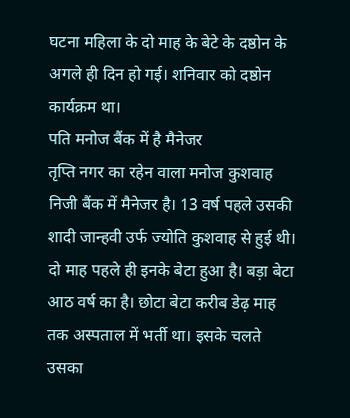घटना महिला के दो माह के बेटे के दष्ठोन के अगले ही दिन हो गई। शनिवार को दष्ठोन कार्यक्रम था।
पति मनोज बैंक में है मैनेजर
तृप्ति नगर का रहेन वाला मनोज कुशवाह निजी बैंक में मैनेजर है। 13 वर्ष पहले उसकी शादी जान्हवी उर्फ ज्योति कुशवाह से हुई थी। दो माह पहले ही इनके बेटा हुआ है। बड़ा बेटा आठ वर्ष का है। छोटा बेटा करीब डेढ़ माह तक अस्पताल में भर्ती था। इसके चलते उसका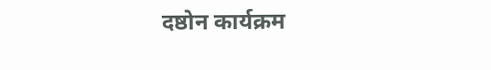दष्ठोन कार्यक्रम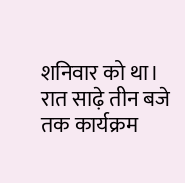शनिवार को था। रात साढ़े तीन बजे तक कार्यक्रम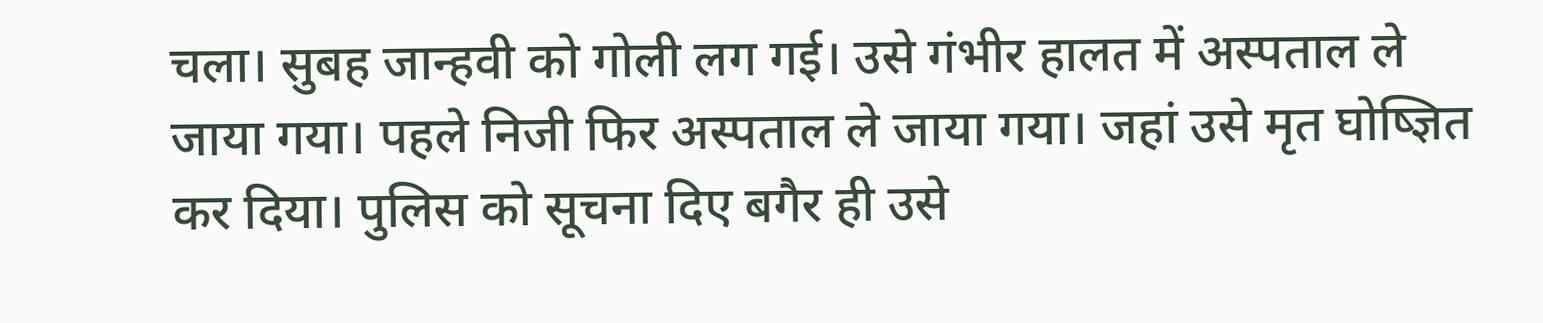चला। सुबह जान्हवी को गोली लग गई। उसे गंभीर हालत में अस्पताल ले जाया गया। पहले निजी फिर अस्पताल ले जाया गया। जहां उसे मृत घोष्ज्ञित कर दिया। पुलिस को सूचना दिए बगैर ही उसे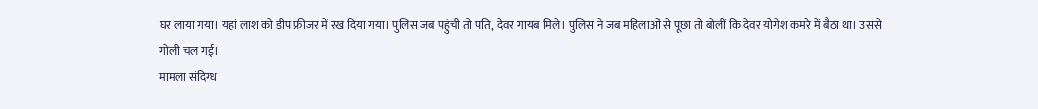घर लाया गया। यहां लाश को डीप फ्रीजर में रख दिया गया। पुलिस जब पहुंची तो पति, देवर गायब मिले। पुलिस ने जब महिलाओं से पूछा तो बोलीं कि देवर योगेश कमरे में बैठा था। उससे गोली चल गई।
मामला संदिग्ध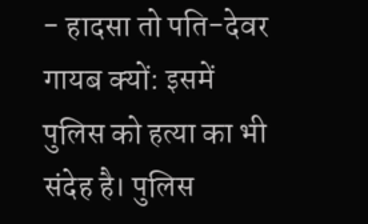- हादसा तो पति-देवर गायब क्यों: इसमें पुलिस को हत्या का भी संदेह है। पुलिस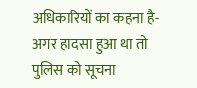अधिकारियों का कहना है- अगर हादसा हुआ था तो पुलिस को सूचना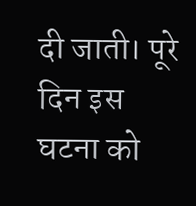दी जाती। पूरे दिन इस घटना को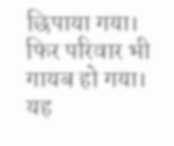छिपाया गया। फिर परिवार भी गायब हो गया। यह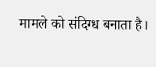मामले को संदिग्ध बनाता है।